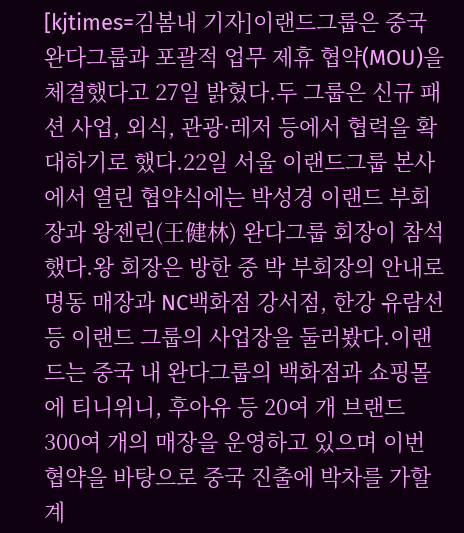[kjtimes=김봄내 기자]이랜드그룹은 중국 완다그룹과 포괄적 업무 제휴 협약(MOU)을 체결했다고 27일 밝혔다.두 그룹은 신규 패션 사업, 외식, 관광·레저 등에서 협력을 확대하기로 했다.22일 서울 이랜드그룹 본사에서 열린 협약식에는 박성경 이랜드 부회장과 왕젠린(王健林) 완다그룹 회장이 참석했다.왕 회장은 방한 중 박 부회장의 안내로 명동 매장과 NC백화점 강서점, 한강 유람선 등 이랜드 그룹의 사업장을 둘러봤다.이랜드는 중국 내 완다그룹의 백화점과 쇼핑몰에 티니위니, 후아유 등 20여 개 브랜드 300여 개의 매장을 운영하고 있으며 이번 협약을 바탕으로 중국 진출에 박차를 가할 계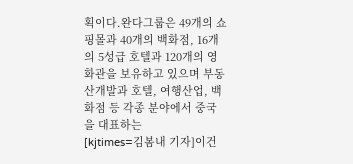획이다.완다그룹은 49개의 쇼핑몰과 40개의 백화점, 16개의 5성급 호텔과 120개의 영화관을 보유하고 있으며 부동산개발과 호텔, 여행산업, 백화점 등 각종 분야에서 중국을 대표하는
[kjtimes=김봄내 기자]이건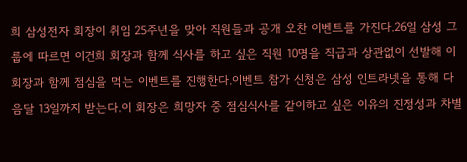희 삼성전자 회장이 취임 25주년을 맞아 직원들과 공개 오찬 이벤트를 가진다.26일 삼성 그룹에 따르면 이건희 회장과 함께 식사를 하고 싶은 직원 10명을 직급과 상관없이 선발해 이 회장과 함께 점심을 먹는 이벤트를 진행한다.이벤트 참가 신청은 삼성 인트라넷을 통해 다음달 13일까지 받는다.이 회장은 희망자 중 점심식사를 같이하고 싶은 이유의 진정성과 차별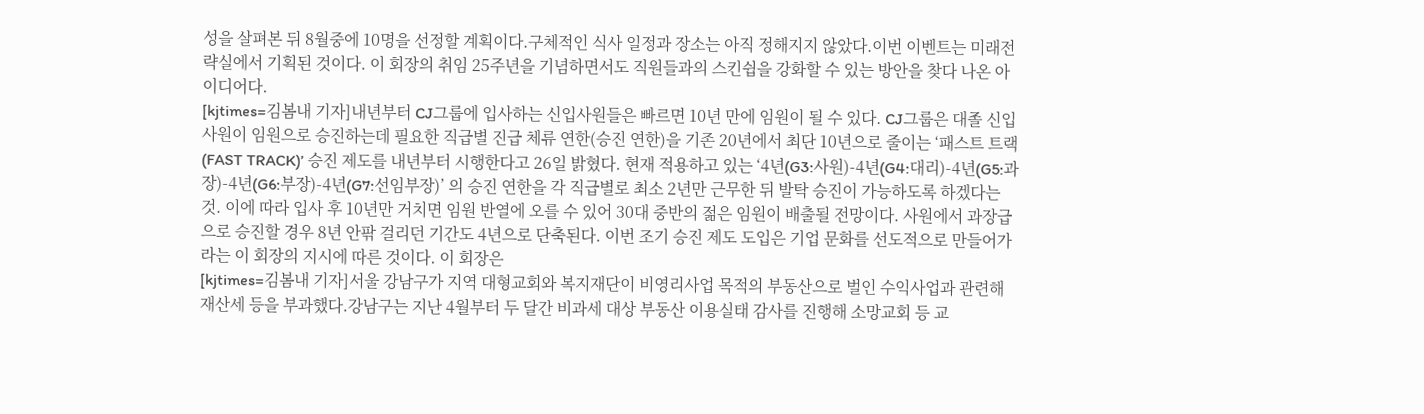성을 살펴본 뒤 8월중에 10명을 선정할 계획이다.구체적인 식사 일정과 장소는 아직 정해지지 않았다.이번 이벤트는 미래전략실에서 기획된 것이다. 이 회장의 취임 25주년을 기념하면서도 직원들과의 스킨쉽을 강화할 수 있는 방안을 찾다 나온 아이디어다.
[kjtimes=김봄내 기자]내년부터 CJ그룹에 입사하는 신입사원들은 빠르면 10년 만에 임원이 될 수 있다. CJ그룹은 대졸 신입사원이 임원으로 승진하는데 필요한 직급별 진급 체류 연한(승진 연한)을 기존 20년에서 최단 10년으로 줄이는 ‘패스트 트랙(FAST TRACK)’ 승진 제도를 내년부터 시행한다고 26일 밝혔다. 현재 적용하고 있는 ‘4년(G3:사원)-4년(G4:대리)-4년(G5:과장)-4년(G6:부장)-4년(G7:선임부장)’ 의 승진 연한을 각 직급별로 최소 2년만 근무한 뒤 발탁 승진이 가능하도록 하겠다는 것. 이에 따라 입사 후 10년만 거치면 임원 반열에 오를 수 있어 30대 중반의 젊은 임원이 배출될 전망이다. 사원에서 과장급으로 승진할 경우 8년 안팎 걸리던 기간도 4년으로 단축된다. 이번 조기 승진 제도 도입은 기업 문화를 선도적으로 만들어가라는 이 회장의 지시에 따른 것이다. 이 회장은
[kjtimes=김봄내 기자]서울 강남구가 지역 대형교회와 복지재단이 비영리사업 목적의 부동산으로 벌인 수익사업과 관련해 재산세 등을 부과했다.강남구는 지난 4월부터 두 달간 비과세 대상 부동산 이용실태 감사를 진행해 소망교회 등 교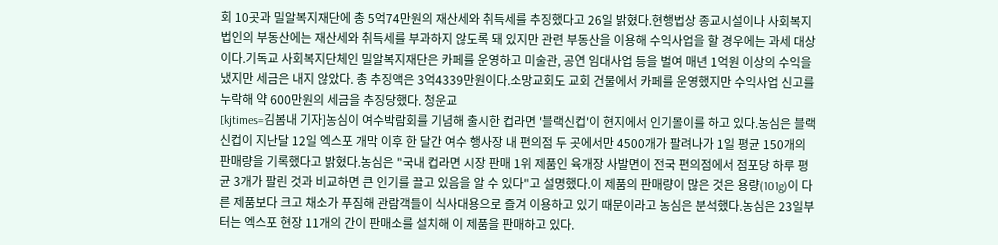회 10곳과 밀알복지재단에 총 5억74만원의 재산세와 취득세를 추징했다고 26일 밝혔다.현행법상 종교시설이나 사회복지법인의 부동산에는 재산세와 취득세를 부과하지 않도록 돼 있지만 관련 부동산을 이용해 수익사업을 할 경우에는 과세 대상이다.기독교 사회복지단체인 밀알복지재단은 카페를 운영하고 미술관, 공연 임대사업 등을 벌여 매년 1억원 이상의 수익을 냈지만 세금은 내지 않았다. 총 추징액은 3억4339만원이다.소망교회도 교회 건물에서 카페를 운영했지만 수익사업 신고를 누락해 약 600만원의 세금을 추징당했다. 청운교
[kjtimes=김봄내 기자]농심이 여수박람회를 기념해 출시한 컵라면 '블랙신컵'이 현지에서 인기몰이를 하고 있다.농심은 블랙신컵이 지난달 12일 엑스포 개막 이후 한 달간 여수 행사장 내 편의점 두 곳에서만 4500개가 팔려나가 1일 평균 150개의 판매량을 기록했다고 밝혔다.농심은 "국내 컵라면 시장 판매 1위 제품인 육개장 사발면이 전국 편의점에서 점포당 하루 평균 3개가 팔린 것과 비교하면 큰 인기를 끌고 있음을 알 수 있다"고 설명했다.이 제품의 판매량이 많은 것은 용량(101g)이 다른 제품보다 크고 채소가 푸짐해 관람객들이 식사대용으로 즐겨 이용하고 있기 때문이라고 농심은 분석했다.농심은 23일부터는 엑스포 현장 11개의 간이 판매소를 설치해 이 제품을 판매하고 있다.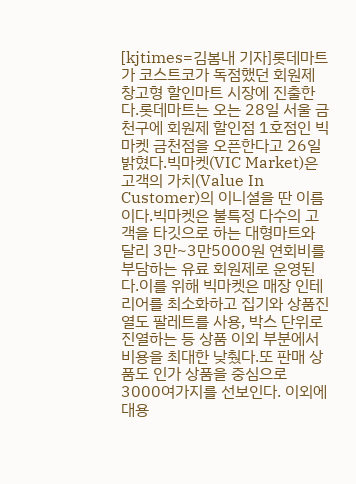[kjtimes=김봄내 기자]롯데마트가 코스트코가 독점했던 회원제 창고형 할인마트 시장에 진출한다.롯데마트는 오는 28일 서울 금천구에 회원제 할인점 1호점인 빅마켓 금천점을 오픈한다고 26일 밝혔다.빅마켓(VIC Market)은 고객의 가치(Value In Customer)의 이니셜을 딴 이름이다.빅마켓은 불특정 다수의 고객을 타깃으로 하는 대형마트와 달리 3만~3만5000원 연회비를 부담하는 유료 회원제로 운영된다.이를 위해 빅마켓은 매장 인테리어를 최소화하고 집기와 상품진열도 팔레트를 사용, 박스 단위로 진열하는 등 상품 이외 부분에서 비용을 최대한 낮췄다.또 판매 상품도 인가 상품을 중심으로 3000여가지를 선보인다. 이외에 대용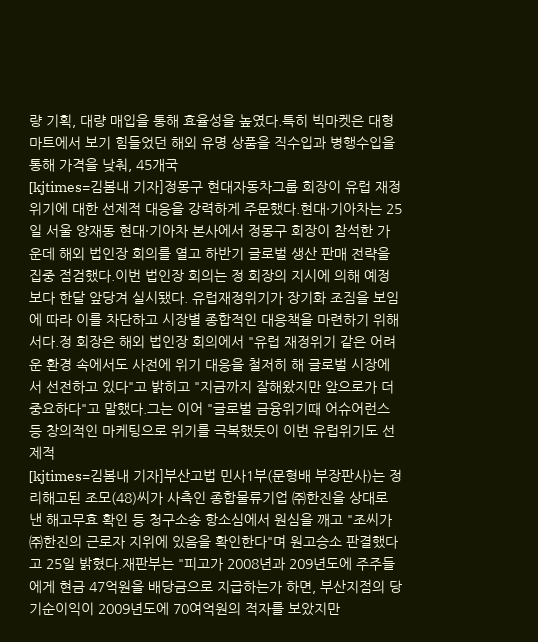량 기획, 대량 매입을 통해 효율성을 높였다.특히 빅마켓은 대형마트에서 보기 힘들었던 해외 유명 상품을 직수입과 병행수입을 통해 가격을 낮춰, 45개국
[kjtimes=김봄내 기자]정몽구 현대자동차그룹 회장이 유럽 재정위기에 대한 선제적 대응을 강력하게 주문했다.현대·기아차는 25일 서울 양재동 현대·기아차 본사에서 정몽구 회장이 참석한 가운데 해외 법인장 회의를 열고 하반기 글로벌 생산 판매 전략을 집중 점검했다.이번 법인장 회의는 정 회장의 지시에 의해 예정보다 한달 앞당겨 실시됐다. 유럽재정위기가 장기화 조짐을 보임에 따라 이를 차단하고 시장별 종합적인 대응책을 마련하기 위해서다.정 회장은 해외 법인장 회의에서 "유럽 재정위기 같은 어려운 환경 속에서도 사전에 위기 대응을 철저히 해 글로벌 시장에서 선전하고 있다"고 밝히고 "지금까지 잘해왔지만 앞으로가 더 중요하다"고 말했다.그는 이어 "글로벌 금융위기때 어슈어런스 등 창의적인 마케팅으로 위기를 극복했듯이 이번 유럽위기도 선제적
[kjtimes=김봄내 기자]부산고법 민사1부(문형배 부장판사)는 정리해고된 조모(48)씨가 사측인 종합물류기업 ㈜한진을 상대로 낸 해고무효 확인 등 청구소송 항소심에서 원심을 깨고 "조씨가 ㈜한진의 근로자 지위에 있음을 확인한다"며 원고승소 판결했다고 25일 밝혔다.재판부는 "피고가 2008년과 209년도에 주주들에게 현금 47억원을 배당금으로 지급하는가 하면, 부산지점의 당기순이익이 2009년도에 70여억원의 적자를 보았지만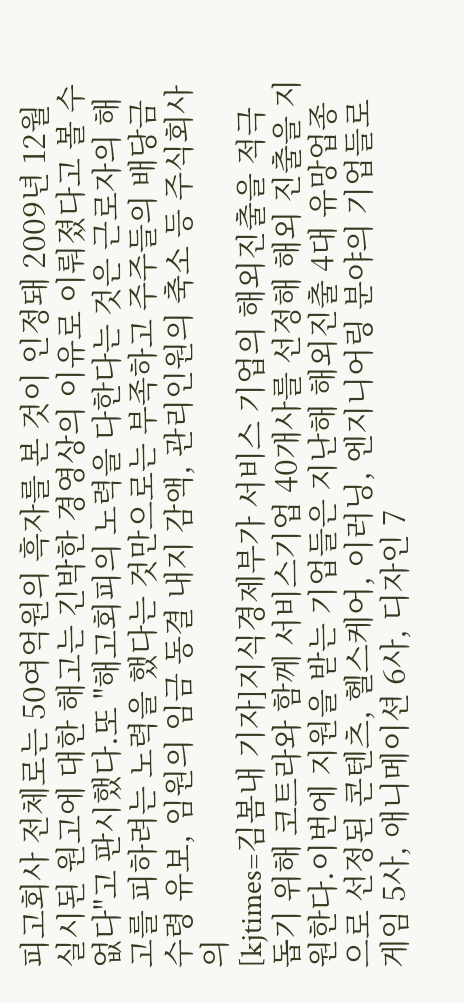피고회사 전체로는 50여억원의 흑자를 본 것이 인정돼 2009년 12월 실시된 원고에 대한 해고는 긴박한 경영상의 이유로 이뤄졌다고 볼 수 없다"고 판시했다.또 "해고회피의 노력을 다한다는 것은 근로자의 해고를 피하려는 노력을 했다는 것만으로는 부족하고 주주들의 배당금 수령 유보, 임원의 임금 동결 내지 감액, 관리인원의 축소 등 주식회사의
[kjtimes=김봄내 기자]지식경제부가 서비스 기업의 해외진출을 적극 돕기 위해 코트라와 함께 서비스기업 40개사를 선정해 해외 진출을 지원한다.이번에 지원을 받는 기업들은 지난해 해외진출 4대 유망업종으로 선정된 콘텐츠, 헬스케어, 이러닝, 엔지니어링 분야의 기업들로 게임 5사, 애니메이션 6사, 디자인 7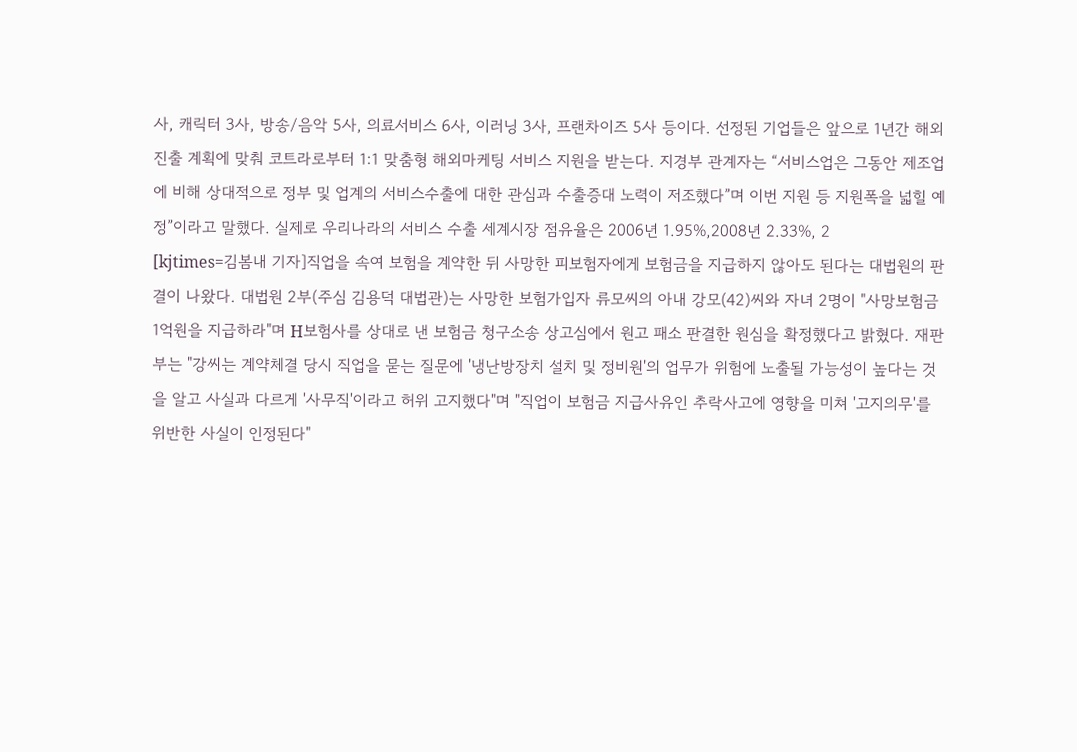사, 캐릭터 3사, 방송/음악 5사, 의료서비스 6사, 이러닝 3사, 프랜차이즈 5사 등이다. 선정된 기업들은 앞으로 1년간 해외진출 계획에 맞춰 코트라로부터 1:1 맞춤형 해외마케팅 서비스 지원을 받는다. 지경부 관계자는 “서비스업은 그동안 제조업에 비해 상대적으로 정부 및 업계의 서비스수출에 대한 관심과 수출증대 노력이 저조했다”며 이번 지원 등 지원폭을 넓힐 예정”이라고 말했다. 실제로 우리나라의 서비스 수출 세계시장 점유율은 2006년 1.95%,2008년 2.33%, 2
[kjtimes=김봄내 기자]직업을 속여 보험을 계약한 뒤 사망한 피보험자에게 보험금을 지급하지 않아도 된다는 대법원의 판결이 나왔다. 대법원 2부(주심 김용덕 대법관)는 사망한 보험가입자 류모씨의 아내 강모(42)씨와 자녀 2명이 "사망보험금 1억원을 지급하라"며 H보험사를 상대로 낸 보험금 청구소송 상고심에서 원고 패소 판결한 원심을 확정했다고 밝혔다. 재판부는 "강씨는 계약체결 당시 직업을 묻는 질문에 '냉난방장치 설치 및 정비원'의 업무가 위험에 노출될 가능성이 높다는 것을 알고 사실과 다르게 '사무직'이라고 허위 고지했다"며 "직업이 보험금 지급사유인 추락사고에 영향을 미쳐 '고지의무'를 위반한 사실이 인정된다"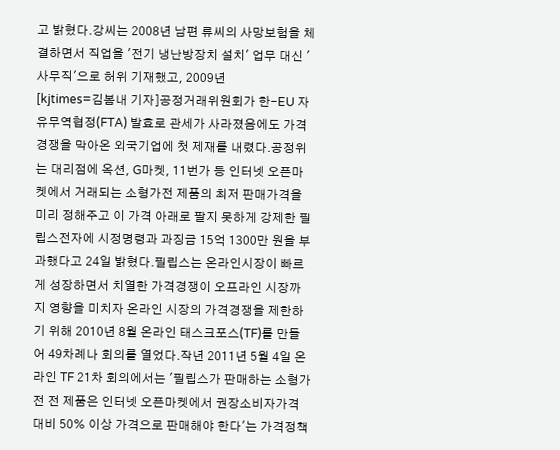고 밝혔다.강씨는 2008년 남편 류씨의 사망보험을 체결하면서 직업을 '전기 냉난방장치 설치' 업무 대신 '사무직'으로 허위 기재했고, 2009년
[kjtimes=김봄내 기자]공정거래위원회가 한-EU 자유무역협정(FTA) 발효로 관세가 사라졌음에도 가격경쟁을 막아온 외국기업에 첫 제재를 내렸다.공정위는 대리점에 옥션, G마켓, 11번가 등 인터넷 오픈마켓에서 거래되는 소형가전 제품의 최저 판매가격을 미리 정해주고 이 가격 아래로 팔지 못하게 강제한 필립스전자에 시정명령과 과징금 15억 1300만 원을 부과했다고 24일 밝혔다.필립스는 온라인시장이 빠르게 성장하면서 치열한 가격경쟁이 오프라인 시장까지 영향을 미치자 온라인 시장의 가격경쟁을 제한하기 위해 2010년 8월 온라인 태스크포스(TF)를 만들어 49차례나 회의를 열었다.작년 2011년 5월 4일 온라인 TF 21차 회의에서는 '필립스가 판매하는 소형가전 전 제품은 인터넷 오픈마켓에서 권장소비자가격 대비 50% 이상 가격으로 판매해야 한다'는 가격정책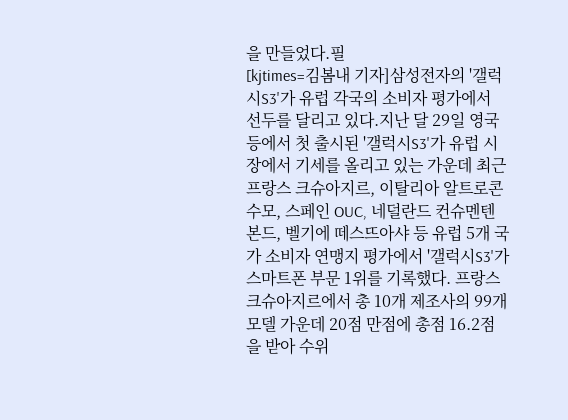을 만들었다.필
[kjtimes=김봄내 기자]삼성전자의 '갤럭시S3'가 유럽 각국의 소비자 평가에서 선두를 달리고 있다.지난 달 29일 영국 등에서 첫 출시된 '갤럭시S3'가 유럽 시장에서 기세를 올리고 있는 가운데 최근 프랑스 크슈아지르, 이탈리아 알트로콘수모, 스페인 OUC, 네덜란드 컨슈멘텐본드, 벨기에 떼스뜨아샤 등 유럽 5개 국가 소비자 연맹지 평가에서 '갤럭시S3'가 스마트폰 부문 1위를 기록했다. 프랑스 크슈아지르에서 총 10개 제조사의 99개 모델 가운데 20점 만점에 총점 16.2점을 받아 수위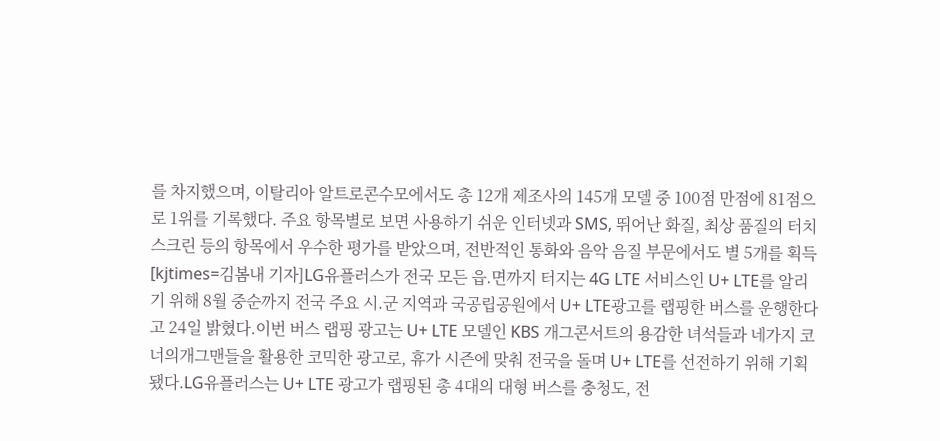를 차지했으며, 이탈리아 알트로콘수모에서도 총 12개 제조사의 145개 모델 중 100점 만점에 81점으로 1위를 기록했다. 주요 항목별로 보면 사용하기 쉬운 인터넷과 SMS, 뛰어난 화질, 최상 품질의 터치스크린 등의 항목에서 우수한 평가를 받았으며, 전반적인 통화와 음악 음질 부문에서도 별 5개를 획득
[kjtimes=김봄내 기자]LG유플러스가 전국 모든 읍.면까지 터지는 4G LTE 서비스인 U+ LTE를 알리기 위해 8월 중순까지 전국 주요 시.군 지역과 국공립공원에서 U+ LTE광고를 랩핑한 버스를 운행한다고 24일 밝혔다.이번 버스 랩핑 광고는 U+ LTE 모델인 KBS 개그콘서트의 용감한 녀석들과 네가지 코너의개그맨들을 활용한 코믹한 광고로, 휴가 시즌에 맞춰 전국을 돌며 U+ LTE를 선전하기 위해 기획됐다.LG유플러스는 U+ LTE 광고가 랩핑된 총 4대의 대형 버스를 충청도, 전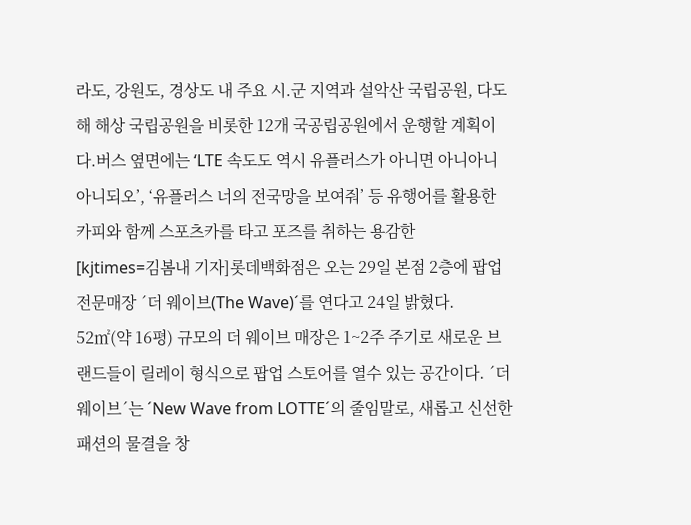라도, 강원도, 경상도 내 주요 시.군 지역과 설악산 국립공원, 다도해 해상 국립공원을 비롯한 12개 국공립공원에서 운행할 계획이다.버스 옆면에는 ‘LTE 속도도 역시 유플러스가 아니면 아니아니 아니되오’, ‘유플러스 너의 전국망을 보여줘’ 등 유행어를 활용한 카피와 함께 스포츠카를 타고 포즈를 취하는 용감한
[kjtimes=김봄내 기자]롯데백화점은 오는 29일 본점 2층에 팝업 전문매장 ´더 웨이브(The Wave)´를 연다고 24일 밝혔다. 52㎡(약 16평) 규모의 더 웨이브 매장은 1~2주 주기로 새로운 브랜드들이 릴레이 형식으로 팝업 스토어를 열수 있는 공간이다. ´더웨이브´는 ´New Wave from LOTTE´의 줄임말로, 새롭고 신선한 패션의 물결을 창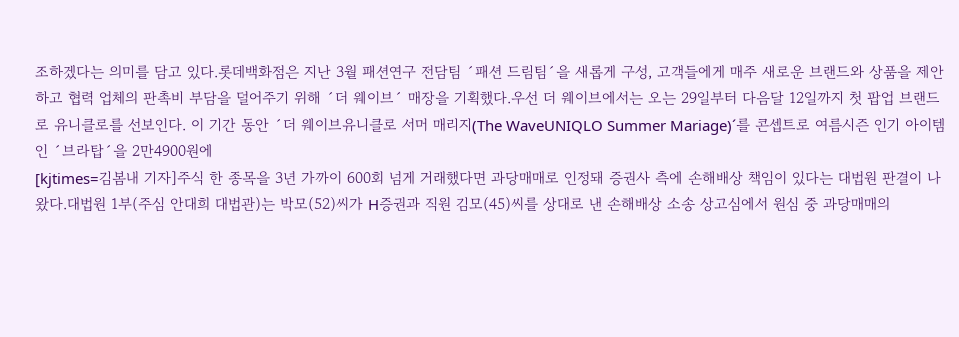조하겠다는 의미를 담고 있다.롯데백화점은 지난 3월 패션연구 전담팀 ´패션 드림팀´을 새롭게 구성, 고객들에게 매주 새로운 브랜드와 상품을 제안하고 협력 업체의 판촉비 부담을 덜어주기 위해 ´더 웨이브´ 매장을 기획했다.우선 더 웨이브에서는 오는 29일부터 다음달 12일까지 첫 팝업 브랜드로 유니클로를 선보인다. 이 기간 동안 ´더 웨이브유니클로 서머 매리지(The WaveUNIQLO Summer Mariage)´를 콘셉트로 여름시즌 인기 아이템인 ´브라탑´을 2만4900원에
[kjtimes=김봄내 기자]주식 한 종목을 3년 가까이 600회 넘게 거래했다면 과당매매로 인정돼 증권사 측에 손해배상 책임이 있다는 대법원 판결이 나왔다.대법원 1부(주심 안대희 대법관)는 박모(52)씨가 H증권과 직원 김모(45)씨를 상대로 낸 손해배상 소송 상고심에서 원심 중 과당매매의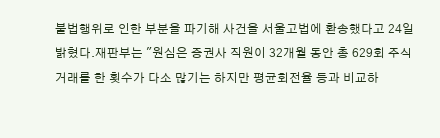불법행위로 인한 부분을 파기해 사건을 서울고법에 환송했다고 24일 밝혔다.재판부는 "원심은 증권사 직원이 32개월 동안 총 629회 주식거래를 한 횟수가 다소 많기는 하지만 평균회전율 등과 비교하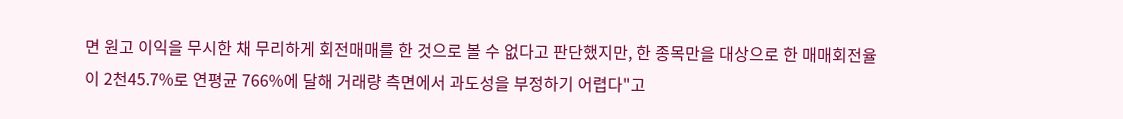면 원고 이익을 무시한 채 무리하게 회전매매를 한 것으로 볼 수 없다고 판단했지만, 한 종목만을 대상으로 한 매매회전율이 2천45.7%로 연평균 766%에 달해 거래량 측면에서 과도성을 부정하기 어렵다"고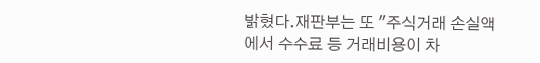밝혔다.재판부는 또 "주식거래 손실액에서 수수료 등 거래비용이 차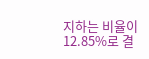지하는 비율이 12.85%로 결